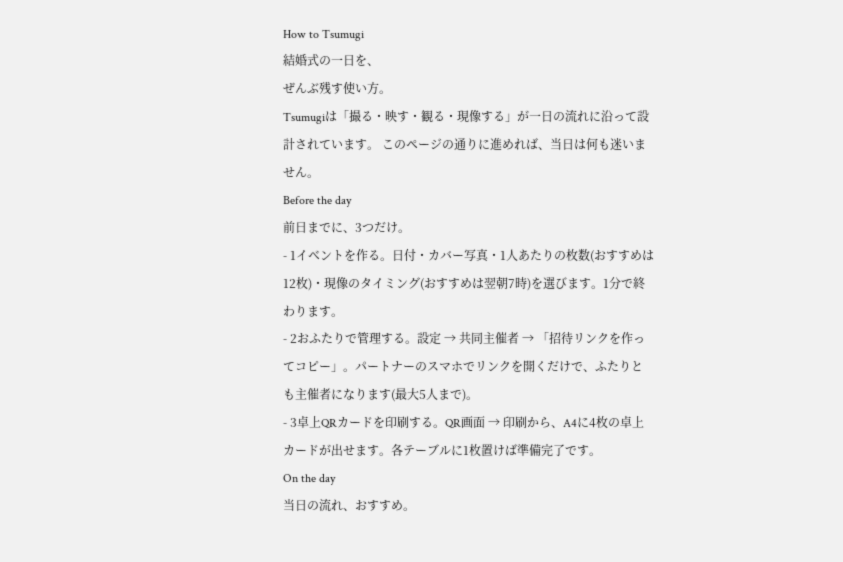How to Tsumugi
結婚式の一日を、
ぜんぶ残す使い方。
Tsumugiは「撮る・映す・観る・現像する」が一日の流れに沿って設計されています。 このページの通りに進めれば、当日は何も迷いません。
Before the day
前日までに、3つだけ。
- 1イベントを作る。日付・カバー写真・1人あたりの枚数(おすすめは12枚)・現像のタイミング(おすすめは翌朝7時)を選びます。1分で終わります。
- 2おふたりで管理する。設定 → 共同主催者 → 「招待リンクを作ってコピー」。パートナーのスマホでリンクを開くだけで、ふたりとも主催者になります(最大5人まで)。
- 3卓上QRカードを印刷する。QR画面 → 印刷から、A4に4枚の卓上カードが出せます。各テーブルに1枚置けば準備完了です。
On the day
当日の流れ、おすすめ。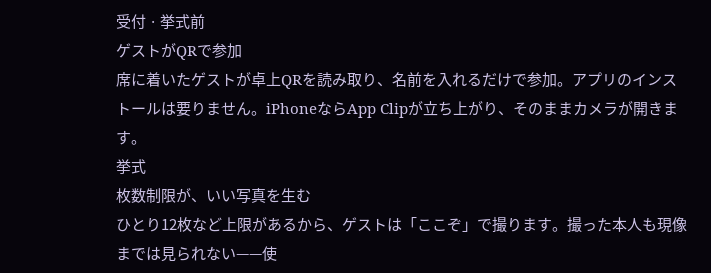受付 · 挙式前
ゲストがQRで参加
席に着いたゲストが卓上QRを読み取り、名前を入れるだけで参加。アプリのインストールは要りません。iPhoneならApp Clipが立ち上がり、そのままカメラが開きます。
挙式
枚数制限が、いい写真を生む
ひとり12枚など上限があるから、ゲストは「ここぞ」で撮ります。撮った本人も現像までは見られない——使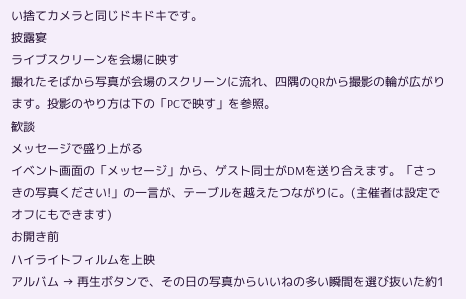い捨てカメラと同じドキドキです。
披露宴
ライブスクリーンを会場に映す
撮れたそばから写真が会場のスクリーンに流れ、四隅のQRから撮影の輪が広がります。投影のやり方は下の「PCで映す」を参照。
歓談
メッセージで盛り上がる
イベント画面の「メッセージ」から、ゲスト同士がDMを送り合えます。「さっきの写真ください!」の一言が、テーブルを越えたつながりに。(主催者は設定でオフにもできます)
お開き前
ハイライトフィルムを上映
アルバム → 再生ボタンで、その日の写真からいいねの多い瞬間を選び抜いた約1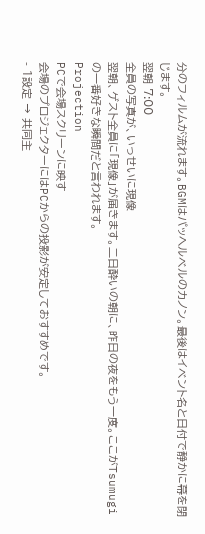分のフィルムが流れます。BGMはパッヘルベルのカノン。最後はイベント名と日付で静かに幕を閉じます。
翌朝 7:00
全員の写真が、いっせいに現像
翌朝、ゲスト全員に「現像」が届きます。二日酔いの朝に、昨日の夜をもう一度。ここがTsumugiの一番好きな瞬間だと言われます。
Projection
PCで会場スクリーンに映す
会場のプロジェクターにはPCからの投影が安定しておすすめです。
- 1設定 → 共同主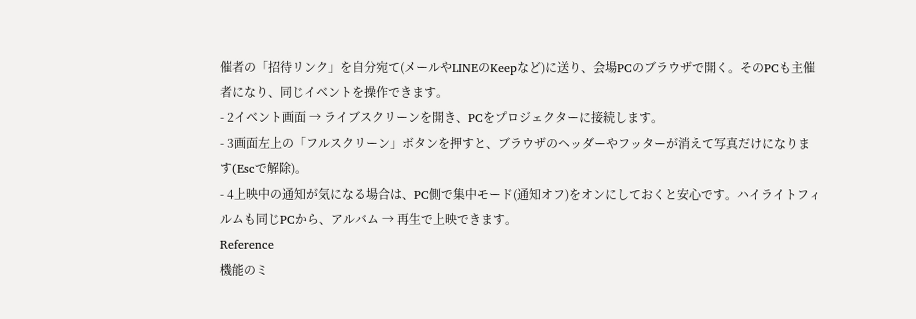催者の「招待リンク」を自分宛て(メールやLINEのKeepなど)に送り、会場PCのブラウザで開く。そのPCも主催者になり、同じイベントを操作できます。
- 2イベント画面 → ライブスクリーンを開き、PCをプロジェクターに接続します。
- 3画面左上の「フルスクリーン」ボタンを押すと、ブラウザのヘッダーやフッターが消えて写真だけになります(Escで解除)。
- 4上映中の通知が気になる場合は、PC側で集中モード(通知オフ)をオンにしておくと安心です。ハイライトフィルムも同じPCから、アルバム → 再生で上映できます。
Reference
機能のミ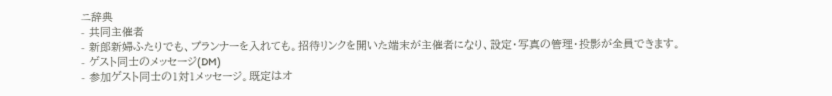ニ辞典
- 共同主催者
- 新郎新婦ふたりでも、プランナーを入れても。招待リンクを開いた端末が主催者になり、設定・写真の管理・投影が全員できます。
- ゲスト同士のメッセージ(DM)
- 参加ゲスト同士の1対1メッセージ。既定はオ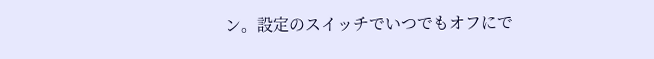ン。設定のスイッチでいつでもオフにで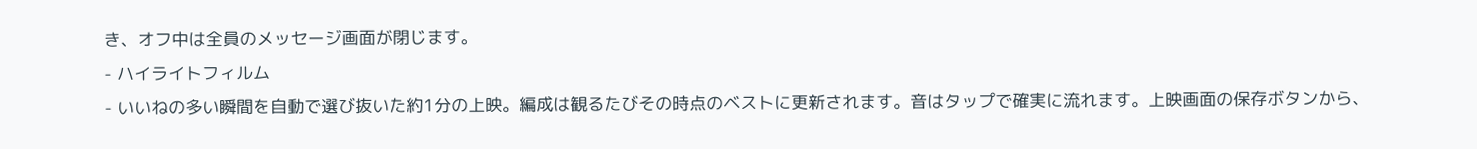き、オフ中は全員のメッセージ画面が閉じます。
- ハイライトフィルム
- いいねの多い瞬間を自動で選び抜いた約1分の上映。編成は観るたびその時点のベストに更新されます。音はタップで確実に流れます。上映画面の保存ボタンから、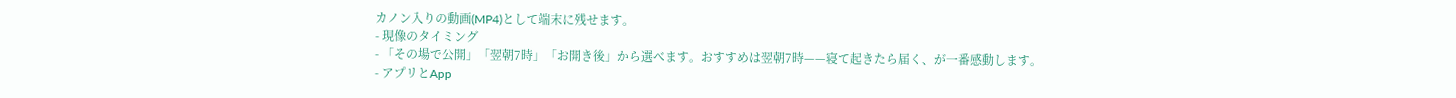カノン入りの動画(MP4)として端末に残せます。
- 現像のタイミング
- 「その場で公開」「翌朝7時」「お開き後」から選べます。おすすめは翌朝7時——寝て起きたら届く、が一番感動します。
- アプリとApp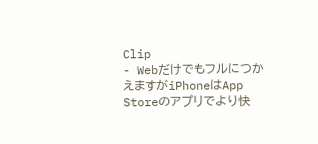Clip
- WebだけでもフルにつかえますがiPhoneはApp Storeのアプリでより快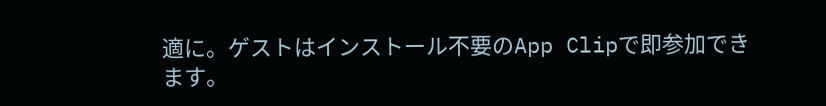適に。ゲストはインストール不要のApp Clipで即参加できます。